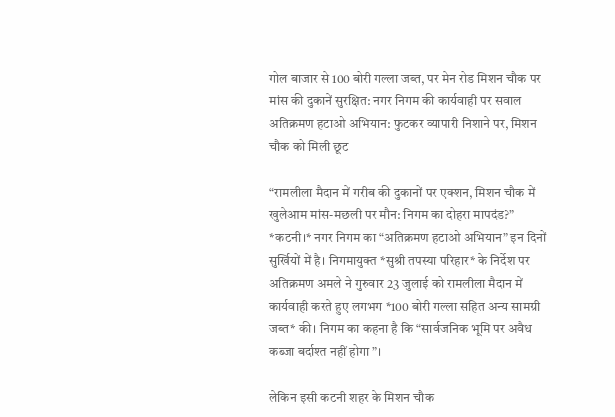गोल बाजार से 100 बोरी गल्ला जब्त, पर मेन रोड मिशन चौक पर मांस की दुकानें सुरक्षित: नगर निगम की कार्यवाही पर सवाल
अतिक्रमण हटाओ अभियान: फुटकर व्यापारी निशाने पर, मिशन चौक को मिली छूट

“रामलीला मैदान में गरीब की दुकानों पर एक्शन, मिशन चौक में खुलेआम मांस-मछली पर मौन: निगम का दोहरा मापदंड?”
*कटनी।* नगर निगम का “अतिक्रमण हटाओ अभियान” इन दिनों सुर्खियों में है। निगमायुक्त *सुश्री तपस्या परिहार* के निर्देश पर अतिक्रमण अमले ने गुरुवार 23 जुलाई को रामलीला मैदान में कार्यवाही करते हुए लगभग *100 बोरी गल्ला सहित अन्य सामग्री जब्त* की। निगम का कहना है कि “सार्वजनिक भूमि पर अवैध कब्जा बर्दाश्त नहीं होगा”।

लेकिन इसी कटनी शहर के मिशन चौक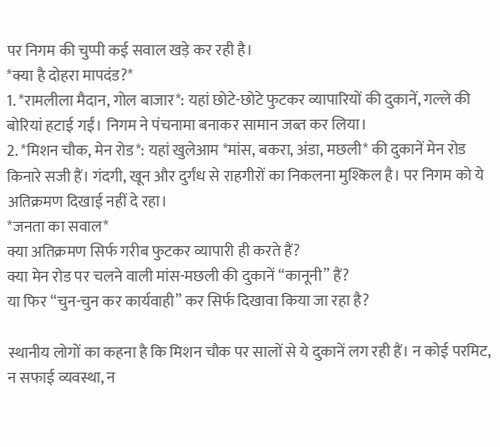पर निगम की चुप्पी कई सवाल खड़े कर रही है।
*क्या है दोहरा मापदंड?*
1. *रामलीला मैदान, गोल बाजार*: यहां छोटे-छोटे फुटकर व्यापारियों की दुकानें, गल्ले की बोरियां हटाई गईं। निगम ने पंचनामा बनाकर सामान जब्त कर लिया।
2. *मिशन चौक, मेन रोड*: यहां खुलेआम *मांस, बकरा, अंडा, मछली* की दुकानें मेन रोड किनारे सजी हैं। गंदगी, खून और दुर्गंध से राहगीरों का निकलना मुश्किल है। पर निगम को ये अतिक्रमण दिखाई नहीं दे रहा।
*जनता का सवाल*
क्या अतिक्रमण सिर्फ गरीब फुटकर व्यापारी ही करते हैं?
क्या मेन रोड पर चलने वाली मांस-मछली की दुकानें “कानूनी” हैं?
या फिर “चुन-चुन कर कार्यवाही” कर सिर्फ दिखावा किया जा रहा है?

स्थानीय लोगों का कहना है कि मिशन चौक पर सालों से ये दुकानें लग रही हैं। न कोई परमिट, न सफाई व्यवस्था, न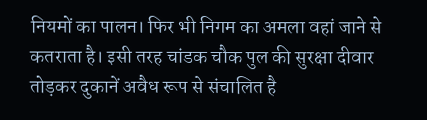नियमों का पालन। फिर भी निगम का अमला वहां जाने से कतराता है। इसी तरह चांडक चौक पुल की सुरक्षा दीवार तोड़कर दुकानें अवैध रूप से संचालित है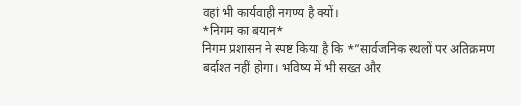वहां भी कार्यवाही नगण्य है क्यों।
*निगम का बयान*
निगम प्रशासन ने स्पष्ट किया है कि *”सार्वजनिक स्थलों पर अतिक्रमण बर्दाश्त नहीं होगा। भविष्य में भी सख्त और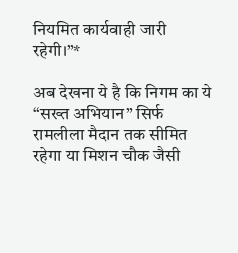नियमित कार्यवाही जारी रहेगी।”*

अब देखना ये है कि निगम का ये “सख्त अभियान” सिर्फ रामलीला मैदान तक सीमित रहेगा या मिशन चौक जैसी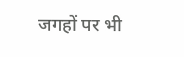जगहों पर भी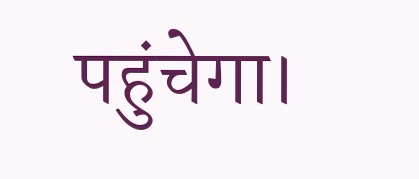पहुंचेगा।